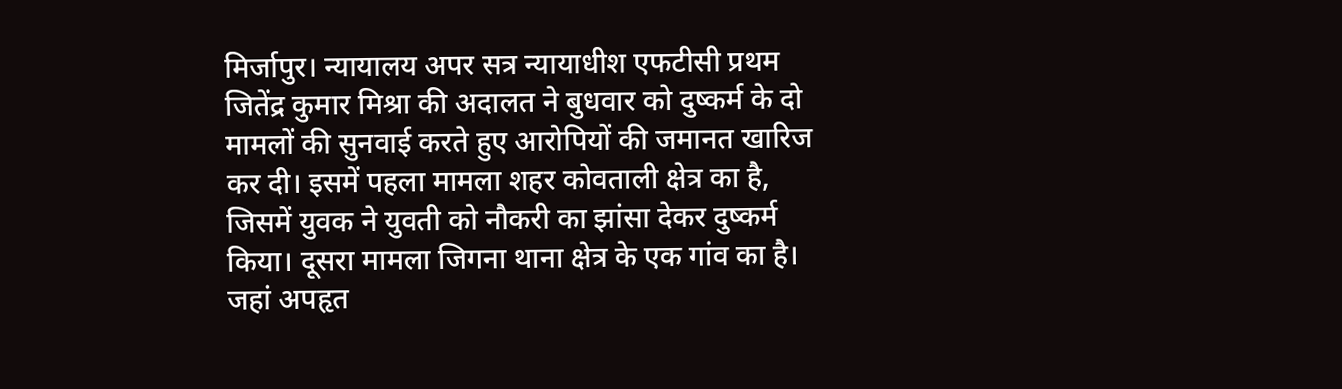मिर्जापुर। न्यायालय अपर सत्र न्यायाधीश एफटीसी प्रथम जितेंद्र कुमार मिश्रा की अदालत ने बुधवार को दुष्कर्म के दो मामलों की सुनवाई करते हुए आरोपियों की जमानत खारिज कर दी। इसमें पहला मामला शहर कोवताली क्षेत्र का है, जिसमें युवक ने युवती को नौकरी का झांसा देकर दुष्कर्म किया। दूसरा मामला जिगना थाना क्षेत्र के एक गांव का है। जहां अपहृत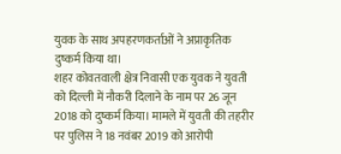युवक के साथ अपहरणकर्ताओं ने अप्राकृतिक दुष्कर्म किया था।
शहर कोवतवाली क्षेत्र निवासी एक युवक ने युवती को दिल्ली में नौकरी दिलाने के नाम पर 26 जून 2018 को दुष्कर्म किया। मामले में युवती की तहरीर पर पुलिस ने 18 नवंबर 2019 को आरोपी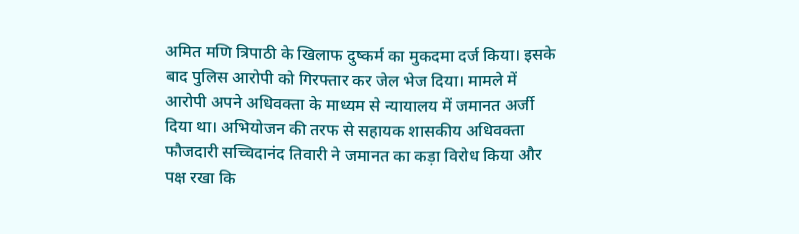अमित मणि त्रिपाठी के खिलाफ दुष्कर्म का मुकदमा दर्ज किया। इसके बाद पुलिस आरोपी को गिरफ्तार कर जेल भेज दिया। मामले में आरोपी अपने अधिवक्ता के माध्यम से न्यायालय में जमानत अर्जी दिया था। अभियोजन की तरफ से सहायक शासकीय अधिवक्ता फौजदारी सच्चिदानंद तिवारी ने जमानत का कड़ा विरोध किया और पक्ष रखा कि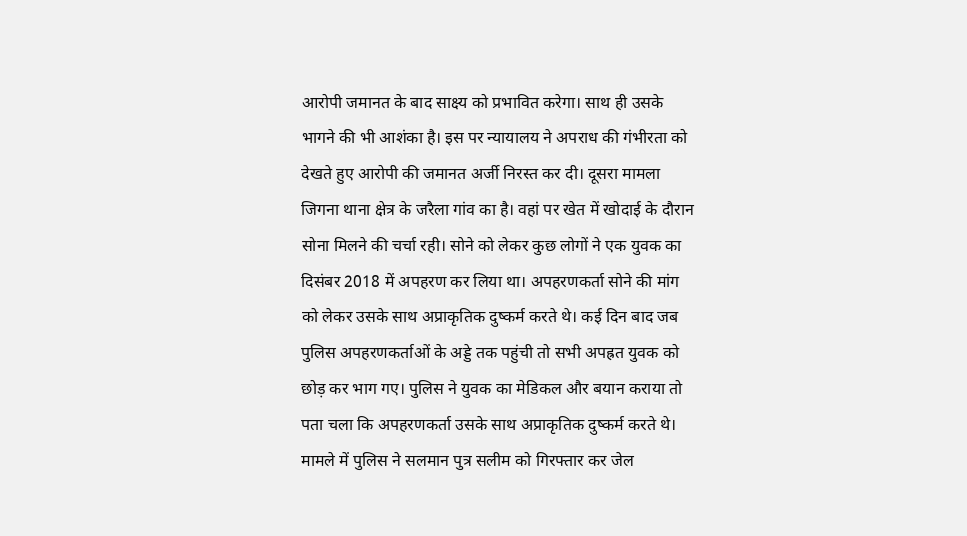आरोपी जमानत के बाद साक्ष्य को प्रभावित करेगा। साथ ही उसके भागने की भी आशंका है। इस पर न्यायालय ने अपराध की गंभीरता को देखते हुए आरोपी की जमानत अर्जी निरस्त कर दी। दूसरा मामला जिगना थाना क्षेत्र के जरैला गांव का है। वहां पर खेत में खोदाई के दौरान सोना मिलने की चर्चा रही। सोने को लेकर कुछ लोगों ने एक युवक का दिसंबर 2018 में अपहरण कर लिया था। अपहरणकर्ता सोने की मांग को लेकर उसके साथ अप्राकृतिक दुष्कर्म करते थे। कई दिन बाद जब पुलिस अपहरणकर्ताओं के अड्डे तक पहुंची तो सभी अपह्रत युवक को छोड़ कर भाग गए। पुलिस ने युवक का मेडिकल और बयान कराया तो पता चला कि अपहरणकर्ता उसके साथ अप्राकृतिक दुष्कर्म करते थे। मामले में पुलिस ने सलमान पुत्र सलीम को गिरफ्तार कर जेल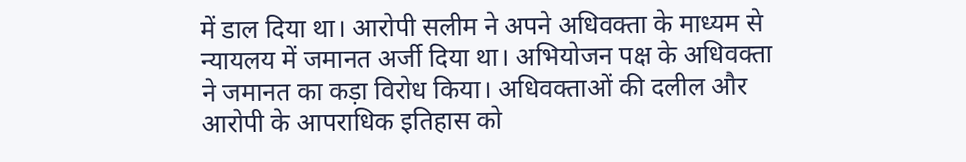में डाल दिया था। आरोपी सलीम ने अपने अधिवक्ता के माध्यम से न्यायलय में जमानत अर्जी दिया था। अभियोजन पक्ष के अधिवक्ता ने जमानत का कड़ा विरोध किया। अधिवक्ताओं की दलील और आरोपी के आपराधिक इतिहास को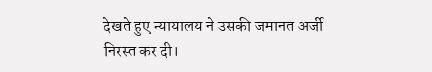देखते हुए न्यायालय ने उसकी जमानत अर्जी निरस्त कर दी।